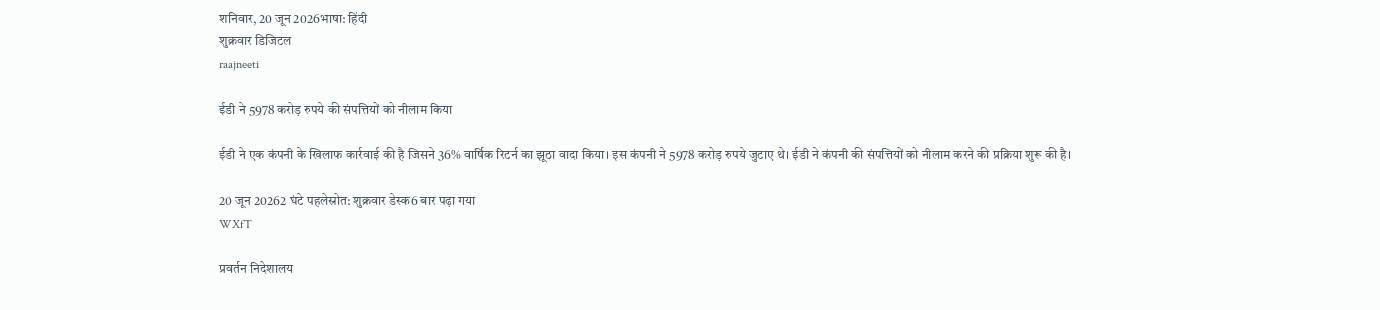शनिवार, 20 जून 2026भाषा: हिंदी
शुक्रवार डिजिटल
raajneeti

ईडी ने 5978 करोड़ रुपये की संपत्तियों को नीलाम किया

ईडी ने एक कंपनी के खिलाफ कार्रवाई की है जिसने 36% वार्षिक रिटर्न का झूठा वादा किया। इस कंपनी ने 5978 करोड़ रुपये जुटाए थे। ईडी ने कंपनी की संपत्तियों को नीलाम करने की प्रक्रिया शुरू की है।

20 जून 20262 घंटे पहलेस्रोत: शुक्रवार डेस्क6 बार पढ़ा गया
WXfT

प्रवर्तन निदेशालय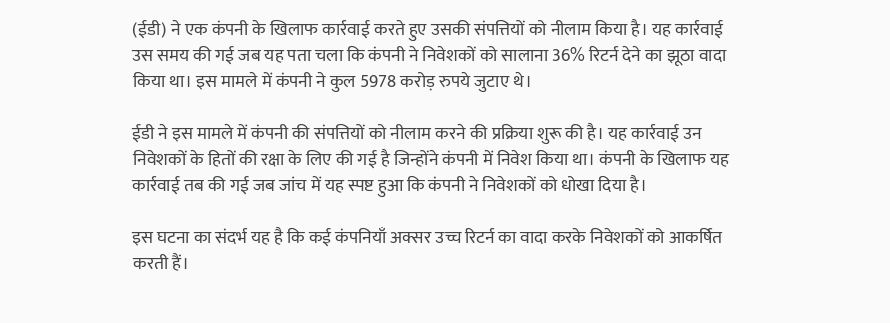(ईडी) ने एक कंपनी के खिलाफ कार्रवाई करते हुए उसकी संपत्तियों को नीलाम किया है। यह कार्रवाई उस समय की गई जब यह पता चला कि कंपनी ने निवेशकों को सालाना 36% रिटर्न देने का झूठा वादा किया था। इस मामले में कंपनी ने कुल 5978 करोड़ रुपये जुटाए थे।

ईडी ने इस मामले में कंपनी की संपत्तियों को नीलाम करने की प्रक्रिया शुरू की है। यह कार्रवाई उन निवेशकों के हितों की रक्षा के लिए की गई है जिन्होंने कंपनी में निवेश किया था। कंपनी के खिलाफ यह कार्रवाई तब की गई जब जांच में यह स्पष्ट हुआ कि कंपनी ने निवेशकों को धोखा दिया है।

इस घटना का संदर्भ यह है कि कई कंपनियाँ अक्सर उच्च रिटर्न का वादा करके निवेशकों को आकर्षित करती हैं।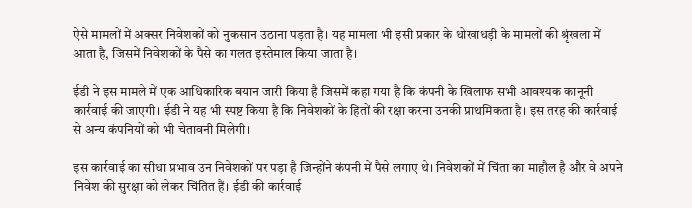ऐसे मामलों में अक्सर निवेशकों को नुकसान उठाना पड़ता है। यह मामला भी इसी प्रकार के धोखाधड़ी के मामलों की श्रृंखला में आता है, जिसमें निवेशकों के पैसे का गलत इस्तेमाल किया जाता है।

ईडी ने इस मामले में एक आधिकारिक बयान जारी किया है जिसमें कहा गया है कि कंपनी के खिलाफ सभी आवश्यक कानूनी कार्रवाई की जाएगी। ईडी ने यह भी स्पष्ट किया है कि निवेशकों के हितों की रक्षा करना उनकी प्राथमिकता है। इस तरह की कार्रवाई से अन्य कंपनियों को भी चेतावनी मिलेगी।

इस कार्रवाई का सीधा प्रभाव उन निवेशकों पर पड़ा है जिन्होंने कंपनी में पैसे लगाए थे। निवेशकों में चिंता का माहौल है और वे अपने निवेश की सुरक्षा को लेकर चिंतित हैं। ईडी की कार्रवाई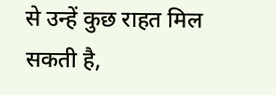से उन्हें कुछ राहत मिल सकती है,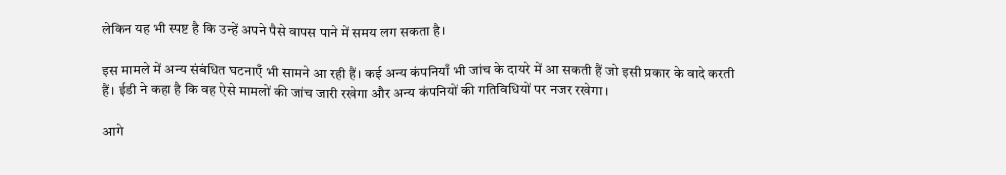लेकिन यह भी स्पष्ट है कि उन्हें अपने पैसे वापस पाने में समय लग सकता है।

इस मामले में अन्य संबंधित घटनाएँ भी सामने आ रही हैं। कई अन्य कंपनियाँ भी जांच के दायरे में आ सकती हैं जो इसी प्रकार के वादे करती हैं। ईडी ने कहा है कि वह ऐसे मामलों की जांच जारी रखेगा और अन्य कंपनियों की गतिविधियों पर नजर रखेगा।

आगे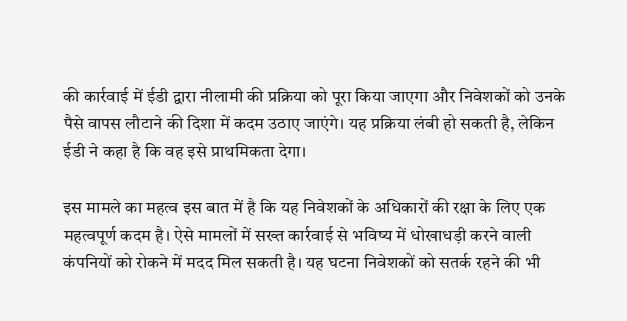की कार्रवाई में ईडी द्वारा नीलामी की प्रक्रिया को पूरा किया जाएगा और निवेशकों को उनके पैसे वापस लौटाने की दिशा में कदम उठाए जाएंगे। यह प्रक्रिया लंबी हो सकती है, लेकिन ईडी ने कहा है कि वह इसे प्राथमिकता देगा।

इस मामले का महत्व इस बात में है कि यह निवेशकों के अधिकारों की रक्षा के लिए एक महत्वपूर्ण कदम है। ऐसे मामलों में सख्त कार्रवाई से भविष्य में धोखाधड़ी करने वाली कंपनियों को रोकने में मदद मिल सकती है। यह घटना निवेशकों को सतर्क रहने की भी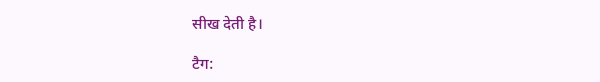सीख देती है।

टैग: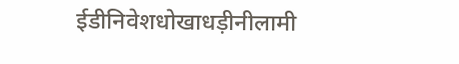ईडीनिवेशधोखाधड़ीनीलामी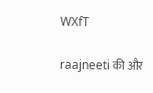WXfT

raajneeti की और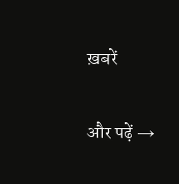ख़बरें

और पढ़ें →